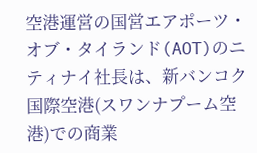空港運営の国営エアポーツ・オブ・タイランド(AOT)のニティナイ社長は、新バンコク国際空港(スワンナプーム空港)での商業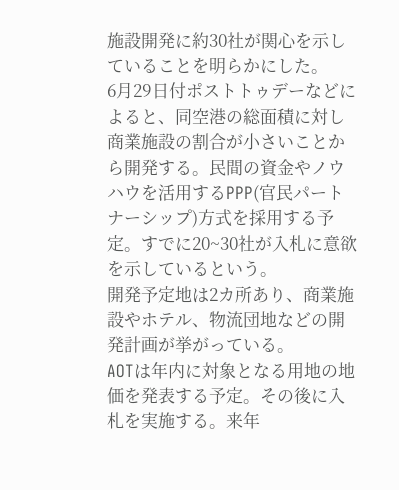施設開発に約30社が関心を示していることを明らかにした。
6月29日付ポストトゥデーなどによると、同空港の総面積に対し商業施設の割合が小さいことから開発する。民間の資金やノウハウを活用するPPP(官民パートナーシップ)方式を採用する予定。すでに20~30社が入札に意欲を示しているという。
開発予定地は2カ所あり、商業施設やホテル、物流団地などの開発計画が挙がっている。
AOTは年内に対象となる用地の地価を発表する予定。その後に入札を実施する。来年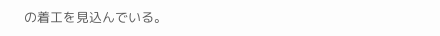の着工を見込んでいる。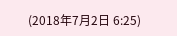(2018年7月2日 6:25)